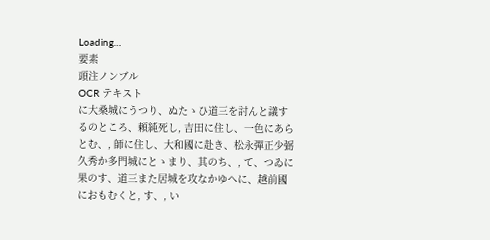Loading…
要素
頭注ノンブル
OCR テキスト
に大桑城にうつり、ぬたゝひ道三を討んと議するのところ、頼純死し, 吉田に住し、一色にあらとむ、, 師に住し、大和國に赴き、松永彈正少弼久秀か多門城にとゝまり、其のち、, て、つゐに果のす、道三また居城を攻なかゆへに、越前國におもむくと, す、, い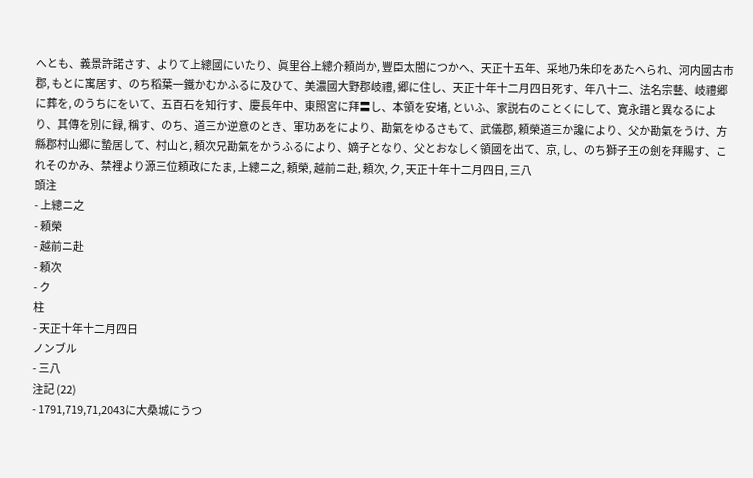へとも、義景許諾さす、よりて上總國にいたり、眞里谷上總介頼尚か, 豐臣太閤につかへ、天正十五年、采地乃朱印をあたへられ、河内國古市郡, もとに寓居す、のち稻葉一鐵かむかふるに及ひて、美濃國大野郡岐禮, 郷に住し、天正十年十二月四日死す、年八十二、法名宗藝、岐禮郷に葬を, のうちにをいて、五百石を知行す、慶長年中、東照宮に拜〓し、本領を安堵, といふ、家説右のことくにして、寛永譜と異なるにより、其傳を別に録, 稱す、のち、道三か逆意のとき、軍功あをにより、勘氣をゆるさもて、武儀郡, 頼榮道三か讒により、父か勘氣をうけ、方縣郡村山郷に蟄居して、村山と, 頼次兄勘氣をかうふるにより、嫡子となり、父とおなしく領國を出て、京, し、のち獅子王の劍を拜賜す、これそのかみ、禁裡より源三位頼政にたま, 上總ニ之, 頼榮, 越前ニ赴, 頼次, ク, 天正十年十二月四日, 三八
頭注
- 上總ニ之
- 頼榮
- 越前ニ赴
- 頼次
- ク
柱
- 天正十年十二月四日
ノンブル
- 三八
注記 (22)
- 1791,719,71,2043に大桑城にうつ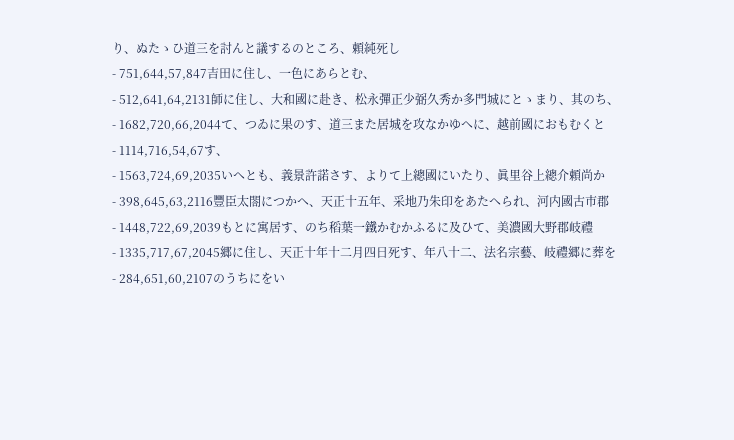り、ぬたゝひ道三を討んと議するのところ、頼純死し
- 751,644,57,847吉田に住し、一色にあらとむ、
- 512,641,64,2131師に住し、大和國に赴き、松永彈正少弼久秀か多門城にとゝまり、其のち、
- 1682,720,66,2044て、つゐに果のす、道三また居城を攻なかゆへに、越前國におもむくと
- 1114,716,54,67す、
- 1563,724,69,2035いへとも、義景許諾さす、よりて上總國にいたり、眞里谷上總介頼尚か
- 398,645,63,2116豐臣太閤につかへ、天正十五年、采地乃朱印をあたへられ、河内國古市郡
- 1448,722,69,2039もとに寓居す、のち稻葉一鐵かむかふるに及ひて、美濃國大野郡岐禮
- 1335,717,67,2045郷に住し、天正十年十二月四日死す、年八十二、法名宗藝、岐禮郷に葬を
- 284,651,60,2107のうちにをい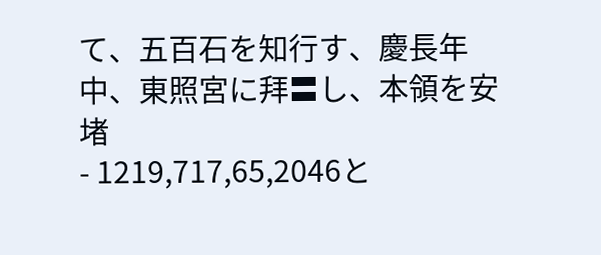て、五百石を知行す、慶長年中、東照宮に拜〓し、本領を安堵
- 1219,717,65,2046と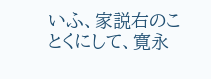いふ、家説右のことくにして、寛永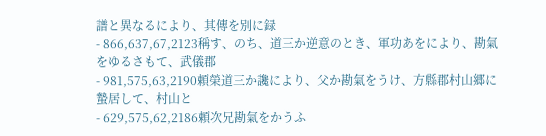譜と異なるにより、其傳を別に録
- 866,637,67,2123稱す、のち、道三か逆意のとき、軍功あをにより、勘氣をゆるさもて、武儀郡
- 981,575,63,2190頼榮道三か讒により、父か勘氣をうけ、方縣郡村山郷に蟄居して、村山と
- 629,575,62,2186頼次兄勘氣をかうふ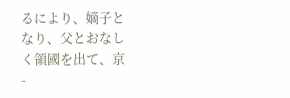るにより、嫡子となり、父とおなしく領國を出て、京
-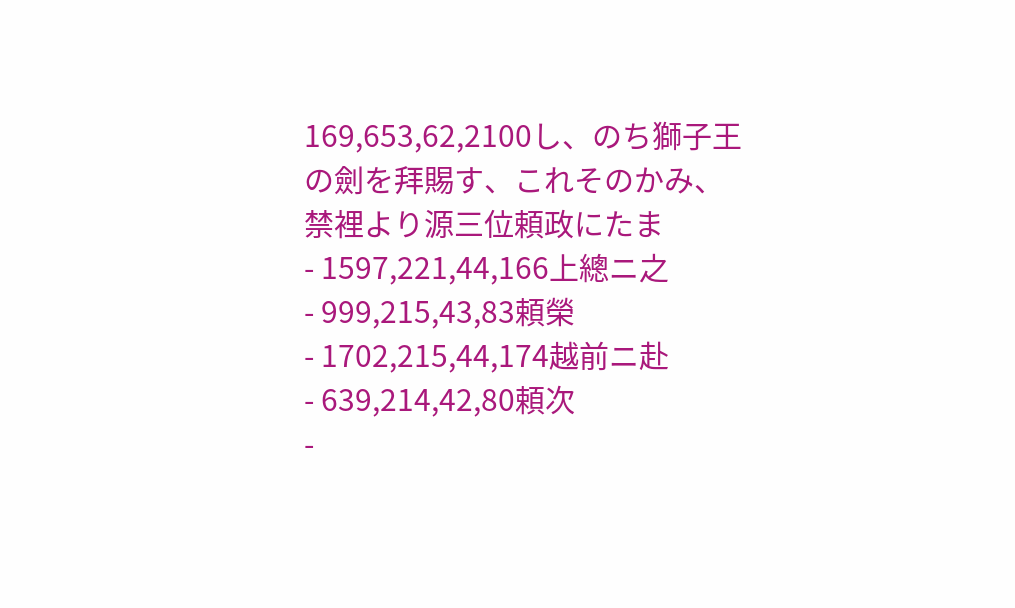169,653,62,2100し、のち獅子王の劍を拜賜す、これそのかみ、禁裡より源三位頼政にたま
- 1597,221,44,166上總ニ之
- 999,215,43,83頼榮
- 1702,215,44,174越前ニ赴
- 639,214,42,80頼次
-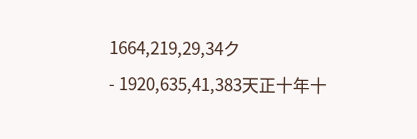1664,219,29,34ク
- 1920,635,41,383天正十年十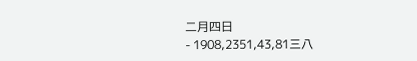二月四日
- 1908,2351,43,81三八